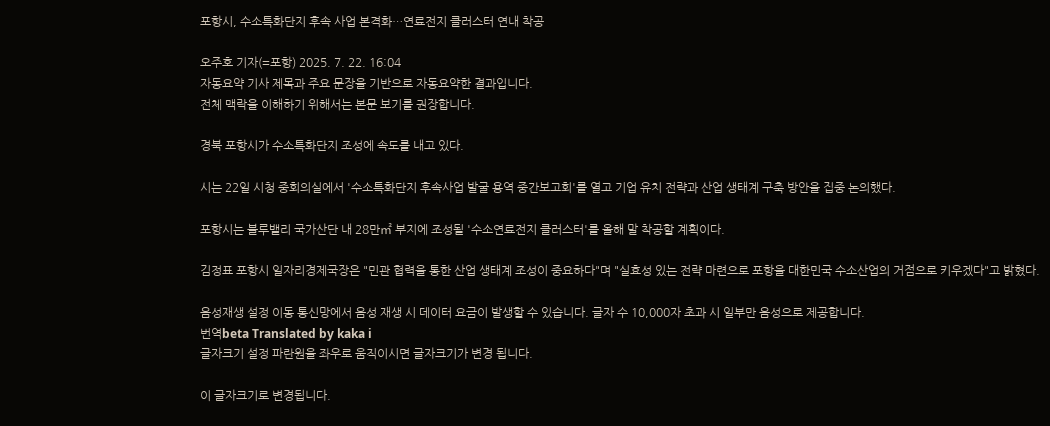포항시, 수소특화단지 후속 사업 본격화…연료전지 클러스터 연내 착공

오주호 기자(=포항) 2025. 7. 22. 16:04
자동요약 기사 제목과 주요 문장을 기반으로 자동요약한 결과입니다.
전체 맥락을 이해하기 위해서는 본문 보기를 권장합니다.

경북 포항시가 수소특화단지 조성에 속도를 내고 있다.

시는 22일 시청 중회의실에서 '수소특화단지 후속사업 발굴 용역 중간보고회'를 열고 기업 유치 전략과 산업 생태계 구축 방안을 집중 논의했다.

포항시는 블루밸리 국가산단 내 28만㎡ 부지에 조성될 '수소연료전지 클러스터'를 올해 말 착공할 계획이다.

김정표 포항시 일자리경제국장은 "민관 협력을 통한 산업 생태계 조성이 중요하다"며 "실효성 있는 전략 마련으로 포항을 대한민국 수소산업의 거점으로 키우겠다"고 밝혔다.

음성재생 설정 이동 통신망에서 음성 재생 시 데이터 요금이 발생할 수 있습니다. 글자 수 10,000자 초과 시 일부만 음성으로 제공합니다.
번역beta Translated by kaka i
글자크기 설정 파란원을 좌우로 움직이시면 글자크기가 변경 됩니다.

이 글자크기로 변경됩니다.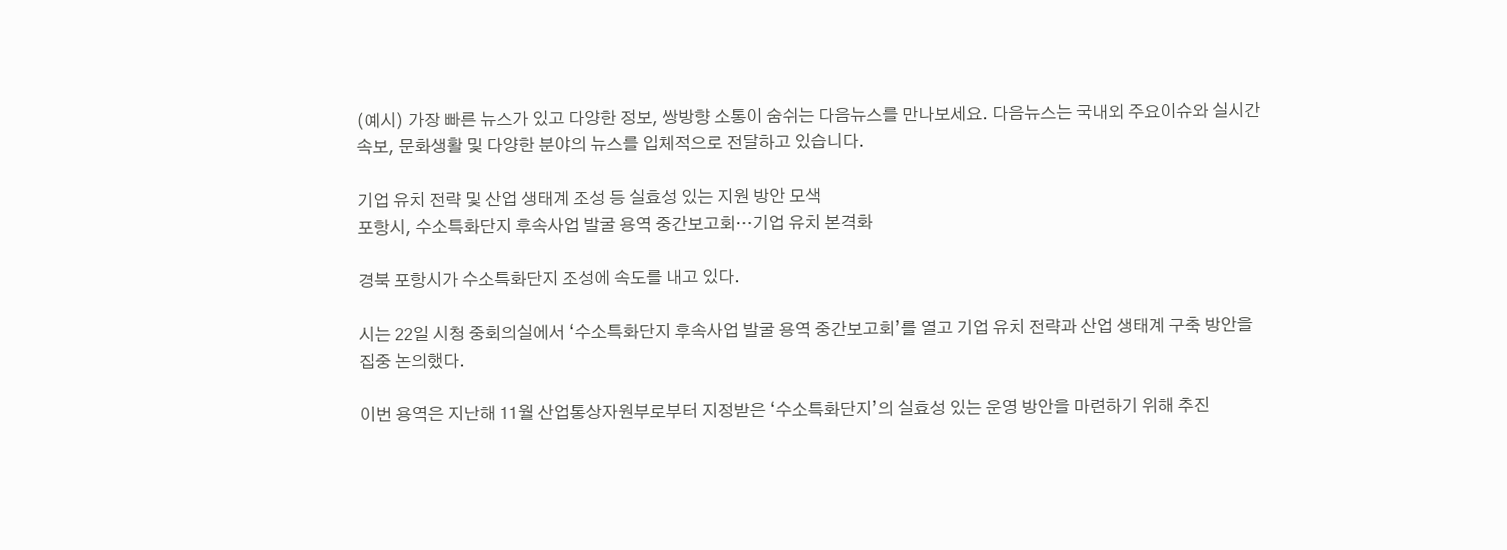(예시) 가장 빠른 뉴스가 있고 다양한 정보, 쌍방향 소통이 숨쉬는 다음뉴스를 만나보세요. 다음뉴스는 국내외 주요이슈와 실시간 속보, 문화생활 및 다양한 분야의 뉴스를 입체적으로 전달하고 있습니다.

기업 유치 전략 및 산업 생태계 조성 등 실효성 있는 지원 방안 모색
포항시, 수소특화단지 후속사업 발굴 용역 중간보고회…기업 유치 본격화

경북 포항시가 수소특화단지 조성에 속도를 내고 있다.

시는 22일 시청 중회의실에서 ‘수소특화단지 후속사업 발굴 용역 중간보고회’를 열고 기업 유치 전략과 산업 생태계 구축 방안을 집중 논의했다.

이번 용역은 지난해 11월 산업통상자원부로부터 지정받은 ‘수소특화단지’의 실효성 있는 운영 방안을 마련하기 위해 추진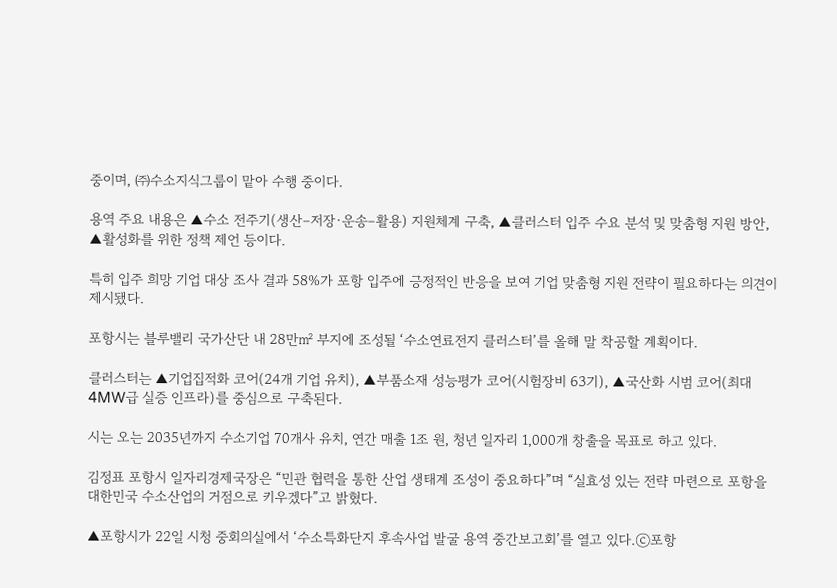중이며, ㈜수소지식그룹이 맡아 수행 중이다.

용역 주요 내용은 ▲수소 전주기(생산–저장·운송–활용) 지원체계 구축, ▲클러스터 입주 수요 분석 및 맞춤형 지원 방안, ▲활성화를 위한 정책 제언 등이다.

특히 입주 희망 기업 대상 조사 결과 58%가 포항 입주에 긍정적인 반응을 보여 기업 맞춤형 지원 전략이 필요하다는 의견이 제시됐다.

포항시는 블루밸리 국가산단 내 28만㎡ 부지에 조성될 ‘수소연료전지 클러스터’를 올해 말 착공할 계획이다.

클러스터는 ▲기업집적화 코어(24개 기업 유치), ▲부품소재 성능평가 코어(시험장비 63기), ▲국산화 시범 코어(최대 4MW급 실증 인프라)를 중심으로 구축된다.

시는 오는 2035년까지 수소기업 70개사 유치, 연간 매출 1조 원, 청년 일자리 1,000개 창출을 목표로 하고 있다.

김정표 포항시 일자리경제국장은 “민관 협력을 통한 산업 생태계 조성이 중요하다”며 “실효성 있는 전략 마련으로 포항을 대한민국 수소산업의 거점으로 키우겠다”고 밝혔다.

▲포항시가 22일 시청 중회의실에서 ‘수소특화단지 후속사업 발굴 용역 중간보고회’를 열고 있다.ⓒ포항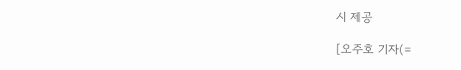시 제공

[오주호 기자(=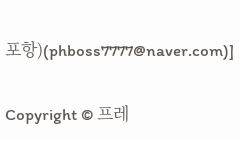포항)(phboss7777@naver.com)]

Copyright © 프레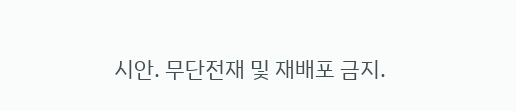시안. 무단전재 및 재배포 금지.